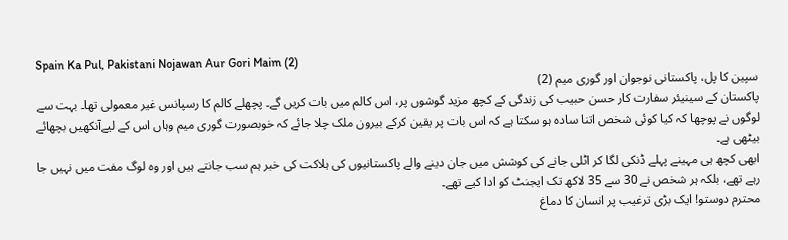Spain Ka Pul, Pakistani Nojawan Aur Gori Maim (2)
سپین کا پل، پاکستانی نوجوان اور گوری میم (2)
پاکستان کے سینیئر سفارت کار حسن حبیب کی زندگی کے کچھ مزید گوشوں پر، اس کالم میں بات کریں گے۔ پچھلے کالم کا رسپانس غیر معمولی تھا۔ بہت سے لوگوں نے پوچھا کہ کیا کوئی شخص اتنا سادہ ہو سکتا ہے کہ اس بات پر یقین کرکے بیرون ملک چلا جائے کہ خوبصورت گوری میم وہاں اس کے لیےآنکھیں بچھائے بیٹھی ہے۔
ابھی کچھ ہی مہینے پہلے ڈنکی لگا کر اٹلی جانے کی کوشش میں جان دینے والے پاکستانیوں کی ہلاکت کی خبر ہم سب جانتے ہیں اور وہ لوگ مفت میں نہیں جا رہے تھے، بلکہ ہر شخص نے 30 سے 35 لاکھ تک ایجنٹ کو ادا کیے تھے۔
محترم دوستو! ایک بڑی ترغیب پر انسان کا دماغ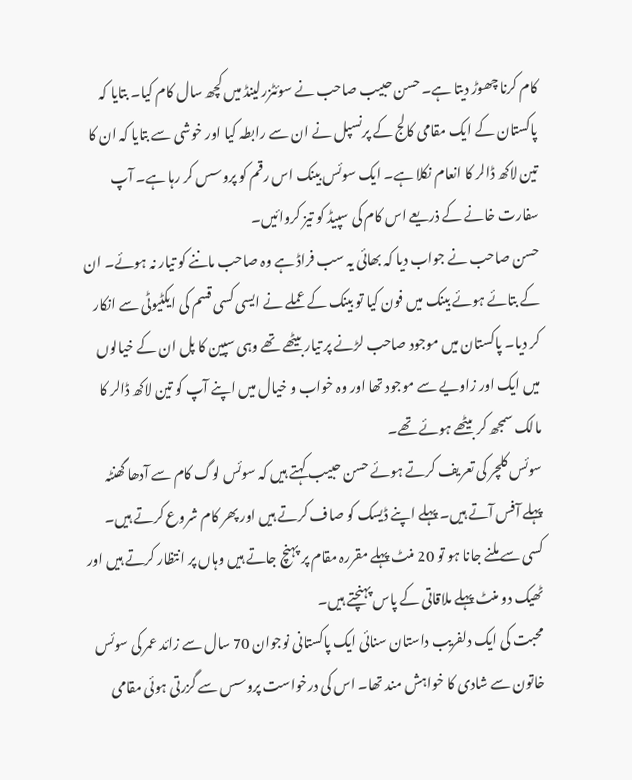کام کرنا چھوڑ دیتا ہے۔ حسن حبیب صاحب نے سوئٹزرلینڈ میں کچھ سال کام کیا۔ بتایا کہ پاکستان کے ایک مقامی کالج کے پرنسپل نے ان سے رابطہ کیا اور خوشی سے بتایا کہ ان کا تین لاکھ ڈالر کا انعام نکلا ہے۔ ایک سوئس بینک اس رقم کو پروسس کر رہا ہے۔ آپ سفارت خانے کے ذریعے اس کام کی سپیڈ کو تیز کروائیں۔
حسن صاحب نے جواب دیا کہ بھائی یہ سب فراڈ ہے وہ صاحب ماننے کو تیار نہ ہوئے۔ ان کے بتائے ہوئے بینک میں فون کیا تو بینک کے عملے نے ایسی کسی قسم کی ایکٹیوٹی سے انکار کر دیا۔ پاکستان میں موجود صاحب لڑنے پر تیار بیٹھے تھے وہی سپین کا پل ان کے خیالوں میں ایک اور زاویے سے موجود تھا اور وہ خواب و خیال میں اپنے آپ کو تین لاکھ ڈالر کا مالک سمجھ کر بیٹھے ہوئے تھے۔
سوئس کلچر کی تعریف کرتے ہوئے حسن حبیب کہتے ہیں کہ سوئس لوگ کام سے آدھا گھنٹہ پہلے آفس آتے ہیں۔ پہلے اپنے ڈیسک کو صاف کرتے ہیں اور پھر کام شروع کرتے ہیں۔ کسی سے ملنے جانا ہو تو 20 منٹ پہلے مقررہ مقام پر پہنچ جاتے ہیں وہاں پر انتظار کرتے ہیں اور ٹھیک دو منٹ پہلے ملاقاتی کے پاس پہنچتے ہیں۔
محبت کی ایک دلفریب داستان سنائی ایک پاکستانی نوجوان 70 سال سے زائد عمر کی سوئس خاتون سے شادی کا خواہش مند تھا۔ اس کی درخواست پروسس سے گزرتی ہوئی مقامی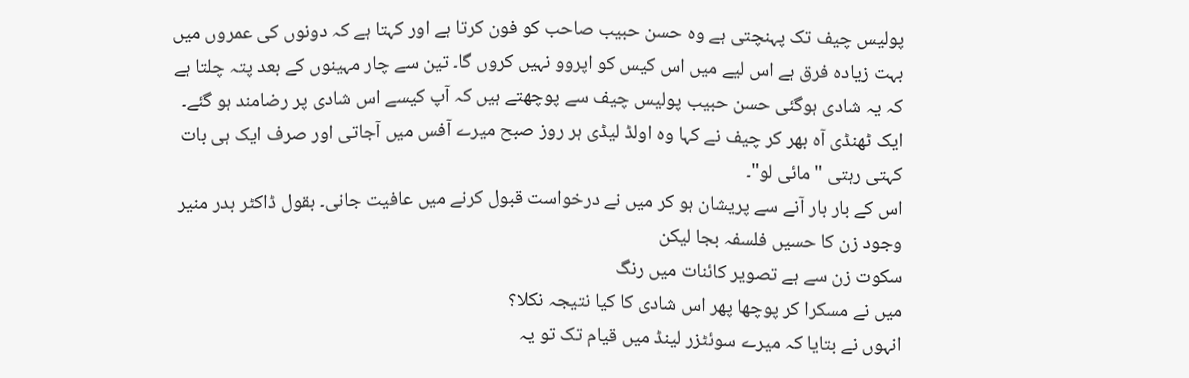پولیس چیف تک پہنچتی ہے وہ حسن حبیب صاحب کو فون کرتا ہے اور کہتا ہے کہ دونوں کی عمروں میں بہت زیادہ فرق ہے اس لیے میں اس کیس کو اپروو نہیں کروں گا۔ تین سے چار مہینوں کے بعد پتہ چلتا ہے کہ یہ شادی ہوگئی حسن حبیب پولیس چیف سے پوچھتے ہیں کہ آپ کیسے اس شادی پر رضامند ہو گئے۔ ایک ٹھنڈی آہ بھر کر چیف نے کہا وہ اولڈ لیڈی ہر روز صبح میرے آفس میں آجاتی اور صرف ایک ہی بات کہتی رہتی "مائی لو"۔
اس کے بار بار آنے سے پریشان ہو کر میں نے درخواست قبول کرنے میں عافیت جانی۔ بقول ڈاکٹر بدر منیر
وجود زن کا حسیں فلسفہ بجا لیکن
سکوت زن سے ہے تصویر کائنات میں رنگ
میں نے مسکرا کر پوچھا پھر اس شادی کا کیا نتیجہ نکلا؟
انہوں نے بتایا کہ میرے سوئٹزر لینڈ میں قیام تک تو یہ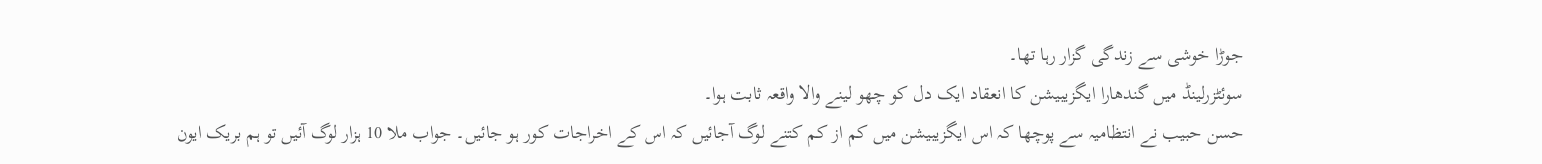جوڑا خوشی سے زندگی گزار رہا تھا۔
سوئٹزرلینڈ میں گندھارا ایگزیبیشن کا انعقاد ایک دل کو چھو لینے والا واقعہ ثابت ہوا۔
حسن حبیب نے انتظامیہ سے پوچھا کہ اس ایگزیبیشن میں کم از کم کتنے لوگ آجائیں کہ اس کے اخراجات کور ہو جائیں۔ جواب ملا 10 ہزار لوگ آئیں تو ہم بریک ایون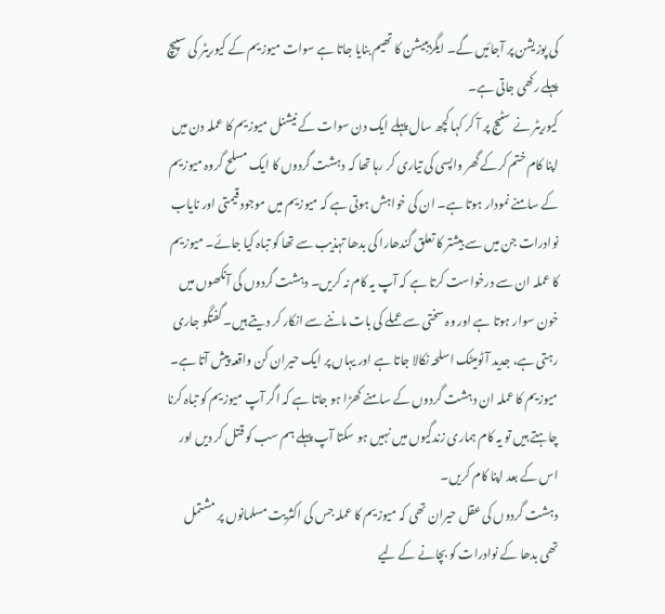کی پوزیشن پر آجائیں گے۔ ایگزیبیشن کا تھیم بنایا جاتا ہے سوات میوزیم کے کیوریٹر کی سپیچ پہلے رکھی جاتی ہے۔
کیوریٹر نے سٹیج پر آ کر کہا کچھ سال پہلے ایک دن سوات کے نیشنل میوزیم کا عملہ دن میں اپنا کام ختم کرکے گھر واپسی کی تیاری کر رہا تھا کہ دہشت گردوں کا ایک مسلح گروہ میوزیم کے سامنے نمودار ہوتا ہے۔ ان کی خواہش ہوتی ہے کہ میوزیم میں موجود قیمتی اور نایاب نوادرات جن میں سے بیشتر کا تعلق گندھارا کی بدھا تہذیب سے تھا کو تباہ کیا جائے۔ میوزیم کا عملہ ان سے درخواست کرتا ہے کہ آپ یہ کام نہ کریں۔ دہشت گردوں کی آنکھوں میں خون سوار ہوتا ہے اور وہ سختی سے عملے کی بات ماننے سے انکار کر دیتے ہیں۔ گفتگو جاری رہتی ہے، جدید آٹومیٹک اسلحہ نکالا جاتا ہے اور یہاں پر ایک حیران کن واقعہ پیش آتا ہے۔ میوزیم کا عملہ ان دہشت گردوں کے سامنے کھڑا ہو جاتا ہے کہ اگر آپ میوزیم کو تباہ کرنا چاہتے ہیں تو یہ کام ہماری زندگیوں میں نہیں ہو سکتا آپ پہلے ہم سب کو قتل کر دیں اور اس کے بعد اپنا کام کریں۔
دہشت گردوں کی عقل حیران تھی کہ میوزیم کا عملہ جس کی اکثریت مسلمانوں پر مشتمل تھی بدھا کے نوادرات کو بچانے کے لیے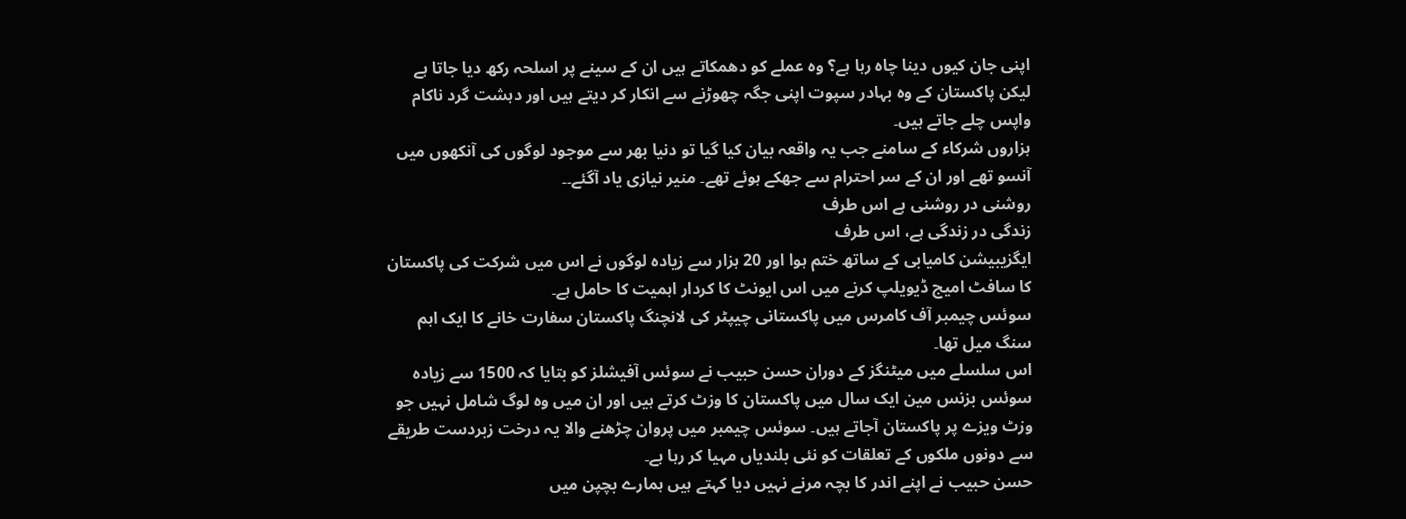اپنی جان کیوں دینا چاہ رہا ہے؟ وہ عملے کو دھمکاتے ہیں ان کے سینے پر اسلحہ رکھ دیا جاتا ہے لیکن پاکستان کے وہ بہادر سپوت اپنی جگہ چھوڑنے سے انکار کر دیتے ہیں اور دہشت گرد ناکام واپس چلے جاتے ہیں۔
ہزاروں شرکاء کے سامنے جب یہ واقعہ بیان کیا گیا تو دنیا بھر سے موجود لوگوں کی آنکھوں میں آنسو تھے اور ان کے سر احترام سے جھکے ہوئے تھے۔ منیر نیازی یاد آگئے۔۔
روشنی در روشنی ہے اس طرف
زندگی در زندگی ہے، اس طرف
ایگزیبیشن کامیابی کے ساتھ ختم ہوا اور 20 ہزار سے زیادہ لوگوں نے اس میں شرکت کی پاکستان کا سافٹ امیج ڈیویلپ کرنے میں اس ایونٹ کا کردار اہمیت کا حامل ہے۔
سوئس چیمبر آف کامرس میں پاکستانی چیپٹر کی لانچنگ پاکستان سفارت خانے کا ایک اہم سنگ میل تھا۔
اس سلسلے میں میٹنگز کے دوران حسن حبیب نے سوئس آفیشلز کو بتایا کہ 1500 سے زیادہ سوئس بزنس مین ایک سال میں پاکستان کا وزٹ کرتے ہیں اور ان میں وہ لوگ شامل نہیں جو وزٹ ویزے پر پاکستان آجاتے ہیں۔ سوئس چیمبر میں پروان چڑھنے والا یہ درخت زبردست طریقے سے دونوں ملکوں کے تعلقات کو نئی بلندیاں مہیا کر رہا ہے۔
حسن حبیب نے اپنے اندر کا بچہ مرنے نہیں دیا کہتے ہیں ہمارے بچپن میں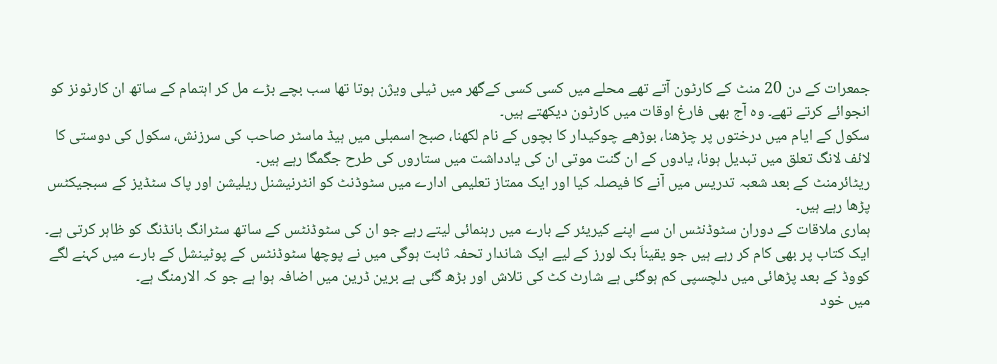جمعرات کے دن 20 منٹ کے کارٹون آتے تھے محلے میں کسی کسی کےگھر میں ٹیلی ویژن ہوتا تھا سب بچے بڑے مل کر اہتمام کے ساتھ ان کارٹونز کو انجوائے کرتے تھے۔ وہ آج بھی فارغ اوقات میں کارٹون دیکھتے ہیں۔
سکول کے ایام میں درختوں پر چڑھنا، بوڑھے چوکیدار کا بچوں کے نام لکھنا، صبح اسمبلی میں ہیڈ ماسٹر صاحب کی سرزنش، سکول کی دوستی کا لائف لانگ تعلق میں تبدیل ہونا، یادوں کے ان گنت موتی ان کی یادداشت میں ستاروں کی طرح جگمگا رہے ہیں۔
ریٹائرمنٹ کے بعد شعبہ تدریس میں آنے کا فیصلہ کیا اور ایک ممتاز تعلیمی ادارے میں سٹوڈنٹ کو انٹرنیشنل ریلیشن اور پاک سٹڈیز کے سبجیکٹس پڑھا رہے ہیں۔
ہماری ملاقات کے دوران سٹوڈنٹس ان سے اپنے کیریئر کے بارے میں رہنمائی لیتے رہے جو ان کی سٹوڈنٹس کے ساتھ سٹرانگ بانڈنگ کو ظاہر کرتی ہے۔
ایک کتاب پر بھی کام کر رہے ہیں جو یقیناَ بک لورز کے لیے ایک شاندار تحفہ ثابت ہوگی میں نے پوچھا سٹوڈنٹس کے پوٹینشل کے بارے میں کہنے لگے کووڈ کے بعد پڑھائی میں دلچسپی کم ہوگئی ہے شارٹ کٹ کی تلاش اور بڑھ گئی ہے برین ڈرین میں اضافہ ہوا ہے جو کہ الارمنگ ہے۔
میں خود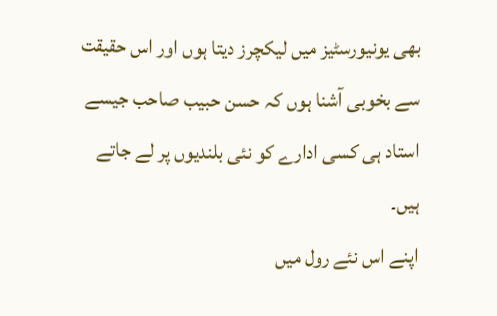بھی یونیورسٹیز میں لیکچرز دیتا ہوں اور اس حقیقت سے بخوبی آشنا ہوں کہ حسن حبیب صاحب جیسے استاد ہی کسی ادارے کو نئی بلندیوں پر لے جاتے ہیں۔
اپنے اس نئے رول میں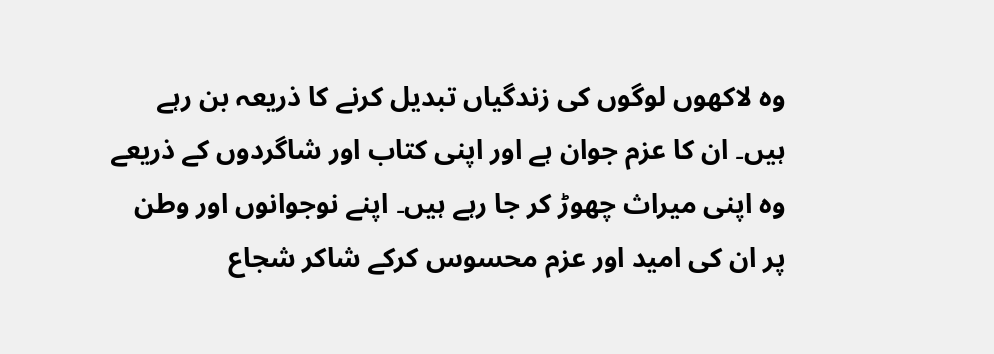وہ لاکھوں لوگوں کی زندگیاں تبدیل کرنے کا ذریعہ بن رہے ہیں۔ ان کا عزم جوان ہے اور اپنی کتاب اور شاگردوں کے ذریعے وہ اپنی میراث چھوڑ کر جا رہے ہیں۔ اپنے نوجوانوں اور وطن پر ان کی امید اور عزم محسوس کرکے شاکر شجاع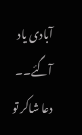آبادی یاد آگئے۔۔
دعا شاکر تو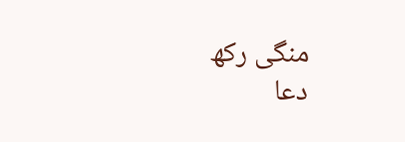منگی رکھ
دعا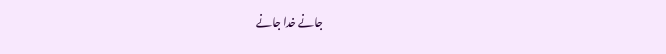جانے خدا جانے